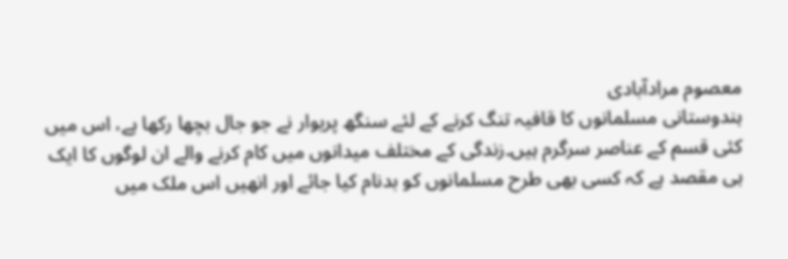معصوم مرادآبادی
ہندوستانی مسلمانوں کا قافیہ تنگ کرنے کے لئے سنگھ پریوار نے جو جال بچھا رکھا ہے، اس میں کئی قسم کے عناصر سرگرم ہیں۔زندگی کے مختلف میدانوں میں کام کرنے والے ان لوگوں کا ایک ہی مقصد ہے کہ کسی بھی طرح مسلمانوں کو بدنام کیا جائے اور انھیں اس ملک میں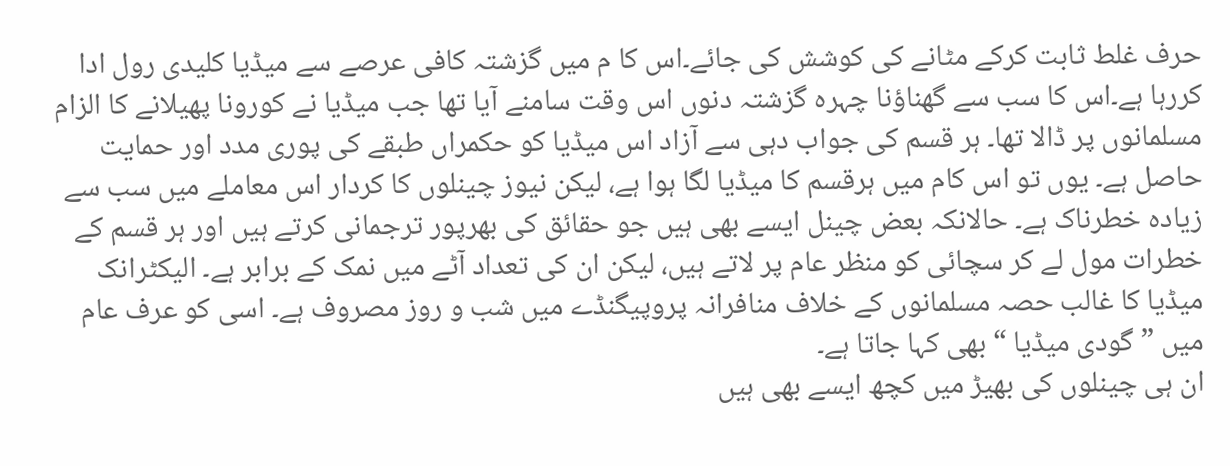حرف غلط ثابت کرکے مٹانے کی کوشش کی جائے۔اس کا م میں گزشتہ کافی عرصے سے میڈیا کلیدی رول ادا کررہا ہے۔اس کا سب سے گھناؤنا چہرہ گزشتہ دنوں اس وقت سامنے آیا تھا جب میڈیا نے کورونا پھیلانے کا الزام مسلمانوں پر ڈالا تھا۔ ہر قسم کی جواب دہی سے آزاد اس میڈیا کو حکمراں طبقے کی پوری مدد اور حمایت حاصل ہے۔ یوں تو اس کام میں ہرقسم کا میڈیا لگا ہوا ہے، لیکن نیوز چینلوں کا کردار اس معاملے میں سب سے زیادہ خطرناک ہے۔ حالانکہ بعض چینل ایسے بھی ہیں جو حقائق کی بھرپور ترجمانی کرتے ہیں اور ہر قسم کے خطرات مول لے کر سچائی کو منظر عام پر لاتے ہیں، لیکن ان کی تعداد آٹے میں نمک کے برابر ہے۔ الیکٹرانک میڈیا کا غالب حصہ مسلمانوں کے خلاف منافرانہ پروپیگنڈے میں شب و روز مصروف ہے۔ اسی کو عرف عام میں ” گودی میڈیا “ بھی کہا جاتا ہے۔
ان ہی چینلوں کی بھیڑ میں کچھ ایسے بھی ہیں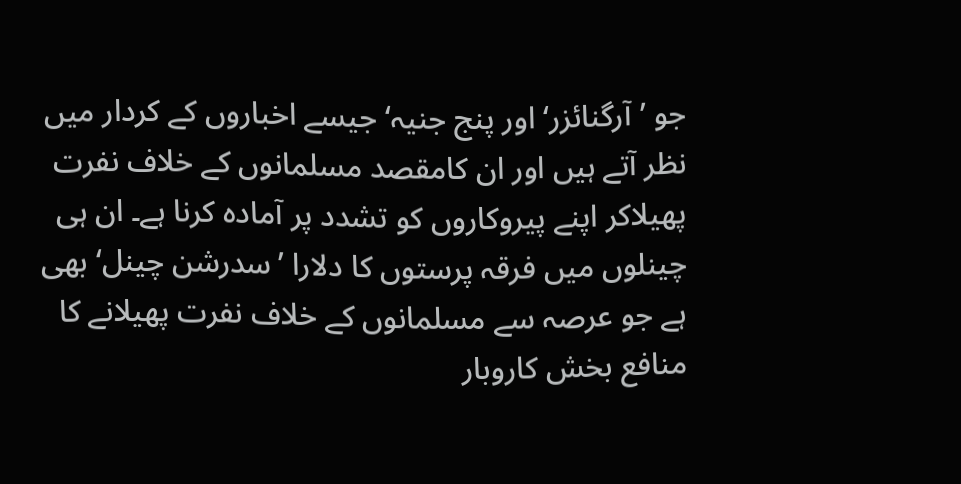جو ’آرگنائزر‘ اور پنج جنیہ‘ جیسے اخباروں کے کردار میں نظر آتے ہیں اور ان کامقصد مسلمانوں کے خلاف نفرت پھیلاکر اپنے پیروکاروں کو تشدد پر آمادہ کرنا ہے۔ ان ہی چینلوں میں فرقہ پرستوں کا دلارا ’سدرشن چینل‘ بھی ہے جو عرصہ سے مسلمانوں کے خلاف نفرت پھیلانے کا منافع بخش کاروبار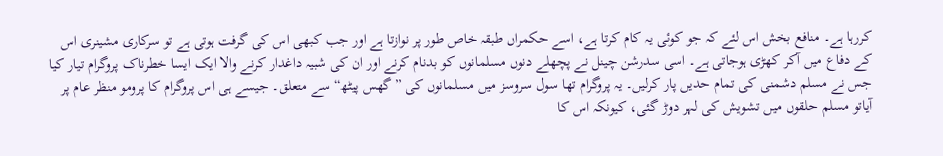کررہا ہے۔ منافع بخش اس لئے کہ جو کوئی یہ کام کرتا ہے، اسے حکمراں طبقہ خاص طور پر نوازتا ہے اور جب کبھی اس کی گرفت ہوتی ہے تو سرکاری مشینری اس کے دفاع میں آکر کھڑی ہوجاتی ہے۔ اسی سدرشن چینل نے پچھلے دنوں مسلمانوں کو بدنام کرنے اور ان کی شبیہ داغدار کرنے والا ایک ایسا خطرناک پروگرام تیار کیا جس نے مسلم دشمنی کی تمام حدیں پار کرلیں۔ یہ پروگرام تھا سول سروسز میں مسلمانوں کی ”گھس پیٹھ“ سے متعلق۔ جیسے ہی اس پروگرام کا پرومو منظر عام پر آیاتو مسلم حلقوں میں تشویش کی لہر دوڑ گئی، کیونکہ اس کا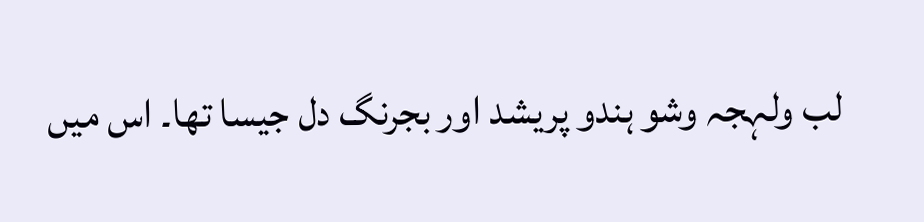لب ولہجہ وشو ہندو پریشد اور بجرنگ دل جیسا تھا۔ اس میں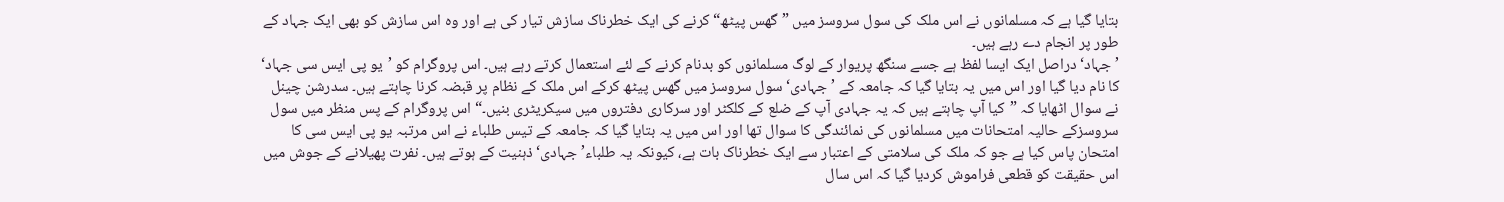بتایا گیا ہے کہ مسلمانوں نے اس ملک کی سول سروسز میں ”گھس پیٹھ“ کرنے کی ایک خطرناک سازش تیار کی ہے اور وہ اس سازش کو بھی ایک جہاد کے طور پر انجام دے رہے ہیں۔
’جہاد‘ دراصل ایک ایسا لفظ ہے جسے سنگھ پریوار کے لوگ مسلمانوں کو بدنام کرنے کے لئے استعمال کرتے رہے ہیں۔ اس پروگرام کو ’یو پی ایس سی جہاد‘ کا نام دیا گیا اور اس میں یہ بتایا گیا کہ جامعہ کے ’جہادی‘ سول سروسز میں گھس پیٹھ کرکے اس ملک کے نظام پر قبضہ کرنا چاہتے ہیں۔ سدرشن چینل نے سوال اٹھایا کہ ”کیا آپ چاہتے ہیں کہ یہ جہادی آپ کے ضلع کے کلکٹر اور سرکاری دفتروں میں سیکریٹری بنیں۔“ اس پروگرام کے پس منظر میں سول سروسزکے حالیہ امتحانات میں مسلمانوں کی نمائندگی کا سوال تھا اور اس میں یہ بتایا گیا کہ جامعہ کے تیس طلباء نے اس مرتبہ یو پی ایس سی کا امتحان پاس کیا ہے جو کہ ملک کی سلامتی کے اعتبار سے ایک خطرناک بات ہے، کیونکہ یہ طلباء’جہادی‘ ذہنیت کے ہوتے ہیں۔ نفرت پھیلانے کے جوش میں اس حقیقت کو قطعی فراموش کردیا گیا کہ اس سال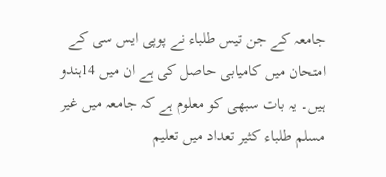جامعہ کے جن تیس طلباء نے پوپی ایس سی کے امتحان میں کامیابی حاصل کی ہے ان میں 14ہندو ہیں۔ یہ بات سبھی کو معلوم ہے کہ جامعہ میں غیر مسلم طلباء کثیر تعداد میں تعلیم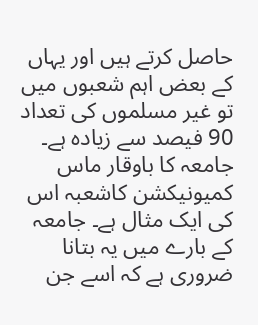حاصل کرتے ہیں اور یہاں کے بعض اہم شعبوں میں تو غیر مسلموں کی تعداد 90 فیصد سے زیادہ ہے۔ جامعہ کا باوقار ماس کمیونیکشن کاشعبہ اس کی ایک مثال ہے۔ جامعہ کے بارے میں یہ بتانا ضروری ہے کہ اسے جن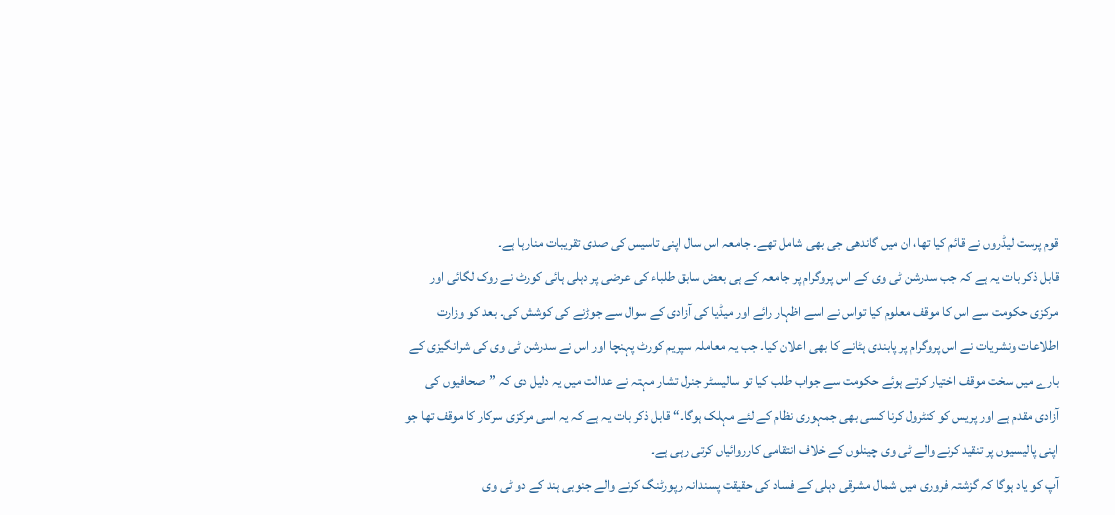قوم پرست لیڈروں نے قائم کیا تھا، ان میں گاندھی جی بھی شامل تھے۔ جامعہ اس سال اپنی تاسیس کی صدی تقریبات منارہا ہے۔
قابل ذکر بات یہ ہے کہ جب سدرشن ٹی وی کے اس پروگرام پر جامعہ کے ہی بعض سابق طلباء کی عرضی پر دہلی ہائی کورٹ نے روک لگائی اور مرکزی حکومت سے اس کا موقف معلوم کیا تواس نے اسے اظہار رائے اور میڈیا کی آزادی کے سوال سے جوڑنے کی کوشش کی۔ بعد کو وزارت اطلاعات ونشریات نے اس پروگرام پر پابندی ہٹانے کا بھی اعلان کیا۔ جب یہ معاملہ سپریم کورٹ پہنچا اور اس نے سدرشن ٹی وی کی شرانگیزی کے بارے میں سخت موقف اختیار کرتے ہوئے حکومت سے جواب طلب کیا تو سالیسٹر جنرل تشار مہتہ نے عدالت میں یہ دلیل دی کہ ”صحافیوں کی آزادی مقدم ہے اور پریس کو کنٹرول کرنا کسی بھی جمہوری نظام کے لئے مہلک ہوگا۔“ قابل ذکر بات یہ ہے کہ یہ اسی مرکزی سرکار کا موقف تھا جو اپنی پالیسیوں پر تنقید کرنے والے ٹی وی چینلوں کے خلاف انتقامی کارروائیاں کرتی رہی ہے۔
آپ کو یاد ہوگا کہ گزشتہ فروری میں شمال مشرقی دہلی کے فساد کی حقیقت پسندانہ رپورٹنگ کرنے والے جنوبی ہند کے دو ٹی وی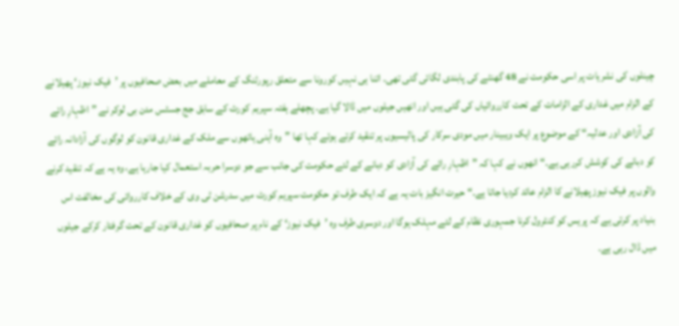چینلوں کی نشریات پر اسی حکومت نے 48 گھنٹے کی پابندی لگائی گئی تھی۔ اتنا ہی نہیں کورونا سے متعلق رپورٹنگ کے معاملے میں بعض صحافیوں پر ’فیک نیوز‘ پھیلانے کے الزام میں غداری کے الزامات کے تحت کارروائیاں کی گئی ہیں اور انھیں جیلوں میں ڈالا گیا ہے۔ پچھلے ہفتہ سپریم کورٹ کے سابق جج جسٹس مدن بی لوکر نے ”اظہارِ رائے کی آزادی اور عدلیہ“ کے موضوع پر ایک ویبینار میں مودی سرکار کی پالیسیوں پر تنقید کرتے ہوئے کہا تھا ”وہ آہنی ہاتھوں سے ملک کے غداری قانون کو لوگوں کی آزادانہ رائے کو دبانے کی کوشش کررہی ہے۔“ انھوں نے کہا کہ ”اظہارِ رائے کی آزادی کو دبانے کے لئے حکومت کی جانب سے جو دوسرا حربہ استعمال کیا جارہا ہے، وہ یہ ہے کہ تنقید کرنے والوں پر فیک نیوز پھیلانے کا الزام عائد کردیا جاتا ہے۔“ حیرت انگیز بات یہ ہے کہ ایک طرف تو حکومت سپریم کورٹ میں سدرشن ٹی وی کے خلاف کارروائی کی مخالفت اس بنیاد پر کرتی ہے کہ پریس کو کنٹرول کرنا جمہوری نظام کے لئے مہلک ہوگا اور دوسری طرف وہ ’فیک نیوز‘ کے نام پر صحافیوں کو غداری قانون کے تحت گرفتار کرکے جیلوں میں ڈال رہی ہے۔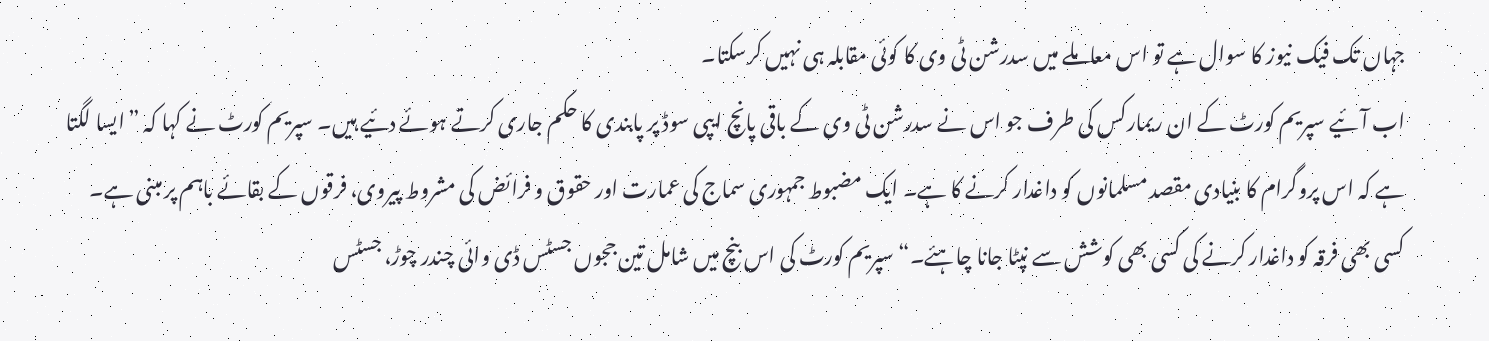جہاں تک فیک نیوز کا سوال ہے تو اس معاملے میں سدرشن ٹی وی کا کوئی مقابلہ ہی نہیں کرسکتا۔
اب آئیے سپریم کورٹ کے ان ریمارکس کی طرف جو اس نے سدرشن ٹی وی کے باقی پانچ ایپی سوڈ پر پابندی کا حکم جاری کرتے ہوئے دئیے ہیں۔ سپریم کورٹ نے کہا کہ ”ایسا لگتا ہے کہ اس پروگرام کا بنیادی مقصد مسلمانوں کو داغدار کرنے کا ہے۔ ایک مضبوط جمہوری سماج کی عمارت اور حقوق و فرائض کی مشروط پیروی، فرقوں کے بقائے باہم پر مبنی ہے۔ کسی بھی فرقہ کو داغدار کرنے کی کسی بھی کوشش سے نپٹا جانا چاہئے۔“ سپریم کورٹ کی اس بنچ میں شامل تین ججوں جسٹس ڈی وائی چندر چوڑ، جسٹس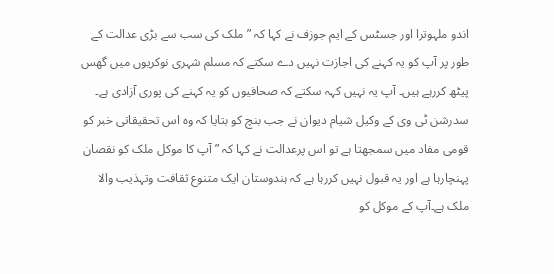اندو ملہوترا اور جسٹس کے ایم جوزف نے کہا کہ ”ملک کی سب سے بڑی عدالت کے طور پر آپ کو یہ کہنے کی اجازت نہیں دے سکتے کہ مسلم شہری نوکریوں میں گھس پیٹھ کررہے ہیں۔ آپ یہ نہیں کہہ سکتے کہ صحافیوں کو یہ کہنے کی پوری آزادی ہے۔ سدرشن ٹی وی کے وکیل شیام دیوان نے جب بنچ کو بتایا کہ وہ اس تحقیقاتی خبر کو قومی مفاد میں سمجھتا ہے تو اس پرعدالت نے کہا کہ ” آپ کا موکل ملک کو نقصان پہنچارہا ہے اور یہ قبول نہیں کررہا ہے کہ ہندوستان ایک متنوع ثقافت وتہذیب والا ملک ہے۔آپ کے موکل کو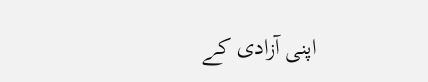اپنی آزادی کے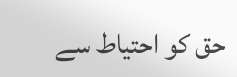حق کو احتیاط سے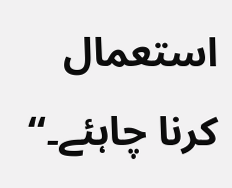استعمال کرنا چاہئے۔“